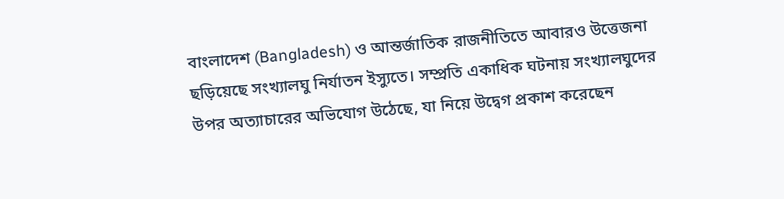বাংলাদেশ (Bangladesh) ও আন্তর্জাতিক রাজনীতিতে আবারও উত্তেজনা ছড়িয়েছে সংখ্যালঘু নির্যাতন ইস্যুতে। সম্প্রতি একাধিক ঘটনায় সংখ্যালঘুদের উপর অত্যাচারের অভিযোগ উঠেছে, যা নিয়ে উদ্বেগ প্রকাশ করেছেন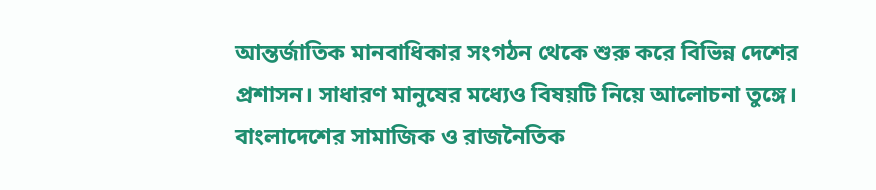আন্তর্জাতিক মানবাধিকার সংগঠন থেকে শুরু করে বিভিন্ন দেশের প্রশাসন। সাধারণ মানুষের মধ্যেও বিষয়টি নিয়ে আলোচনা তুঙ্গে। বাংলাদেশের সামাজিক ও রাজনৈতিক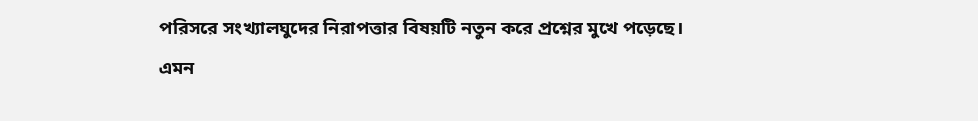পরিসরে সংখ্যালঘুদের নিরাপত্তার বিষয়টি নতুন করে প্রশ্নের মুখে পড়েছে।
এমন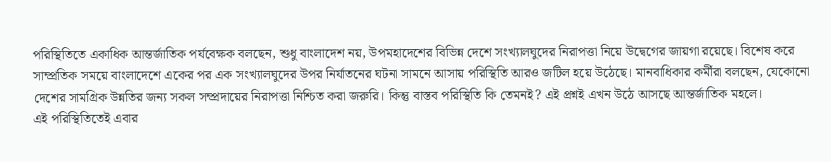পরিস্থিতিতে একাধিক আন্তর্জাতিক পর্যবেক্ষক বলছেন, শুধু বাংলাদেশ নয়, উপমহাদেশের বিভিন্ন দেশে সংখ্যালঘুদের নিরাপত্তা নিয়ে উদ্বেগের জায়গা রয়েছে। বিশেষ করে সাম্প্রতিক সময়ে বাংলাদেশে একের পর এক সংখ্যালঘুদের উপর নির্যাতনের ঘটনা সামনে আসায় পরিস্থিতি আরও জটিল হয়ে উঠেছে। মানবাধিকার কর্মীরা বলছেন, যেকোনো দেশের সামগ্রিক উন্নতির জন্য সকল সম্প্রদায়ের নিরাপত্তা নিশ্চিত করা জরুরি। কিন্তু বাস্তব পরিস্থিতি কি তেমনই? এই প্রশ্নই এখন উঠে আসছে আন্তর্জাতিক মহলে।
এই পরিস্থিতিতেই এবার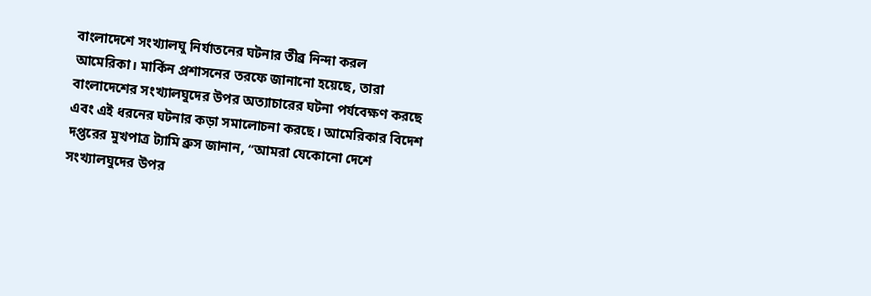বাংলাদেশে সংখ্যালঘু নির্যাতনের ঘটনার তীব্র নিন্দা করল আমেরিকা। মার্কিন প্রশাসনের তরফে জানানো হয়েছে, তারা বাংলাদেশের সংখ্যালঘুদের উপর অত্যাচারের ঘটনা পর্যবেক্ষণ করছে এবং এই ধরনের ঘটনার কড়া সমালোচনা করছে। আমেরিকার বিদেশ দপ্তরের মুখপাত্র ট্যামি ব্রুস জানান, “আমরা যেকোনো দেশে সংখ্যালঘুদের উপর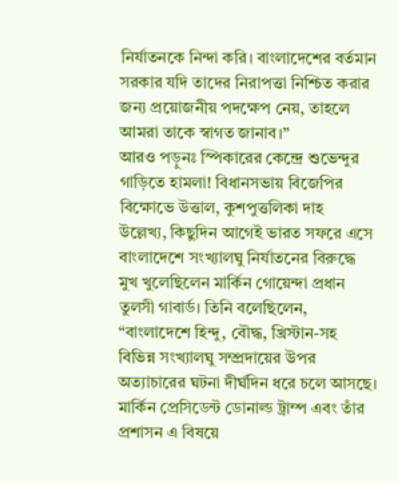নির্যাতনকে নিন্দা করি। বাংলাদেশের বর্তমান সরকার যদি তাদের নিরাপত্তা নিশ্চিত করার জন্য প্রয়োজনীয় পদক্ষেপ নেয়, তাহলে আমরা তাকে স্বাগত জানাব।”
আরও পড়ুনঃ স্পিকারের কেন্দ্রে শুভেন্দুর গাড়িতে হামলা! বিধানসভায় বিজেপির বিক্ষোভে উত্তাল, কুশপুত্তলিকা দাহ
উল্লেখ্য, কিছুদিন আগেই ভারত সফরে এসে বাংলাদেশে সংখ্যালঘু নির্যাতনের বিরুদ্ধে মুখ খুলেছিলেন মার্কিন গোয়েন্দা প্রধান তুলসী গাবার্ড। তিনি বলেছিলেন, “বাংলাদেশে হিন্দু, বৌদ্ধ, খ্রিস্টান-সহ বিভিন্ন সংখ্যালঘু সম্প্রদায়ের উপর অত্যাচারের ঘটনা দীর্ঘদিন ধরে চলে আসছে। মার্কিন প্রেসিডেন্ট ডোনাল্ড ট্রাম্প এবং তাঁর প্রশাসন এ বিষয়ে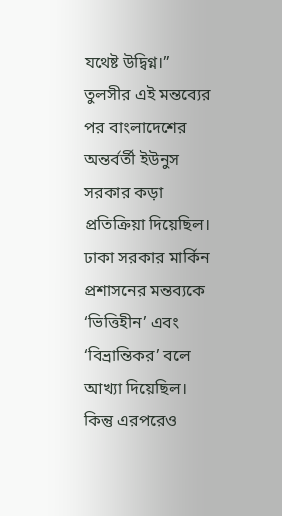যথেষ্ট উদ্বিগ্ন।” তুলসীর এই মন্তব্যের পর বাংলাদেশের অন্তর্বর্তী ইউনুস সরকার কড়া প্রতিক্রিয়া দিয়েছিল।
ঢাকা সরকার মার্কিন প্রশাসনের মন্তব্যকে ‘ভিত্তিহীন’ এবং ‘বিভ্রান্তিকর’ বলে আখ্যা দিয়েছিল। কিন্তু এরপরেও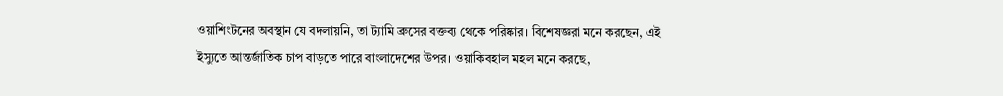ওয়াশিংটনের অবস্থান যে বদলায়নি, তা ট্যামি ব্রুসের বক্তব্য থেকে পরিষ্কার। বিশেষজ্ঞরা মনে করছেন, এই ইস্যুতে আন্তর্জাতিক চাপ বাড়তে পারে বাংলাদেশের উপর। ওয়াকিবহাল মহল মনে করছে,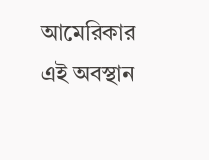আমেরিকার এই অবস্থান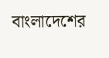বাংলাদেশের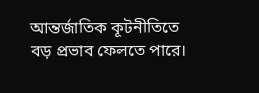আন্তর্জাতিক কূটনীতিতে বড় প্রভাব ফেলতে পারে।